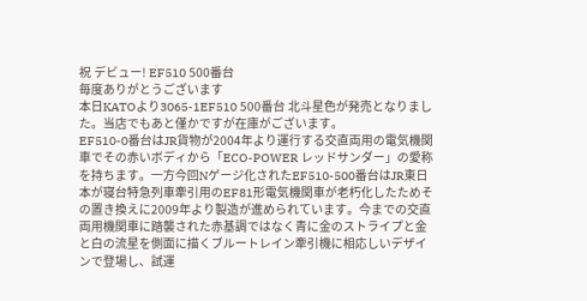祝 デビュー! EF510 500番台
毎度ありがとうございます
本日KATOより3065-1EF510 500番台 北斗星色が発売となりました。当店でもあと僅かですが在庫がございます。
EF510-0番台はJR貨物が2004年より運行する交直両用の電気機関車でその赤いボディから「ECO-POWER レッドサンダー」の愛称を持ちます。一方今回Nゲージ化されたEF510-500番台はJR東日本が寝台特急列車牽引用のEF81形電気機関車が老朽化したためその置き換えに2009年より製造が進められています。今までの交直両用機関車に踏襲された赤基調ではなく青に金のストライプと金と白の流星を側面に描くブルートレイン牽引機に相応しいデザインで登場し、試運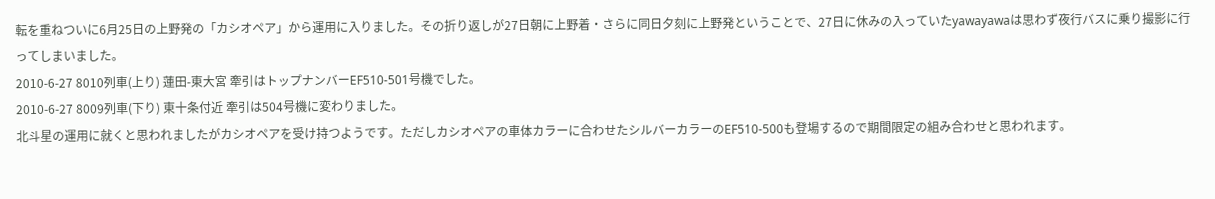転を重ねついに6月25日の上野発の「カシオペア」から運用に入りました。その折り返しが27日朝に上野着・さらに同日夕刻に上野発ということで、27日に休みの入っていたyawayawaは思わず夜行バスに乗り撮影に行ってしまいました。
2010-6-27 8010列車(上り) 蓮田-東大宮 牽引はトップナンバーEF510-501号機でした。
2010-6-27 8009列車(下り) 東十条付近 牽引は504号機に変わりました。
北斗星の運用に就くと思われましたがカシオペアを受け持つようです。ただしカシオペアの車体カラーに合わせたシルバーカラーのEF510-500も登場するので期間限定の組み合わせと思われます。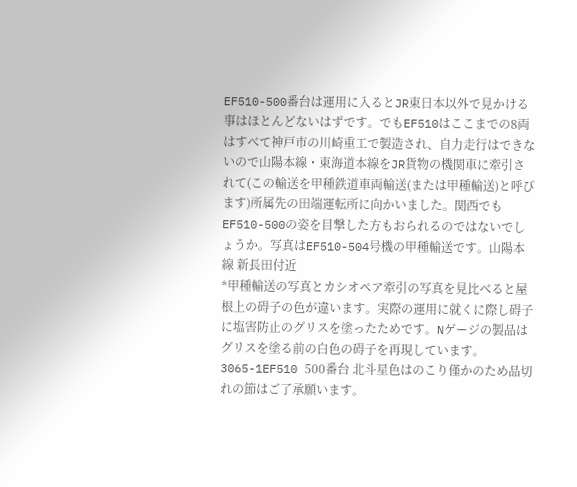EF510-500番台は運用に入るとJR東日本以外で見かける事はほとんどないはずです。でもEF510はここまでの8両はすべて神戸市の川崎重工で製造され、自力走行はできないので山陽本線・東海道本線をJR貨物の機関車に牽引されて(この輸送を甲種鉄道車両輸送(または甲種輸送)と呼びます)所属先の田端運転所に向かいました。関西でもEF510-500の姿を目撃した方もおられるのではないでしょうか。写真はEF510-504号機の甲種輸送です。山陽本線 新長田付近
*甲種輸送の写真とカシオペア牽引の写真を見比べると屋根上の碍子の色が違います。実際の運用に就くに際し碍子に塩害防止のグリスを塗ったためです。Nゲージの製品はグリスを塗る前の白色の碍子を再現しています。
3065-1EF510 500番台 北斗星色はのこり僅かのため品切れの節はご了承願います。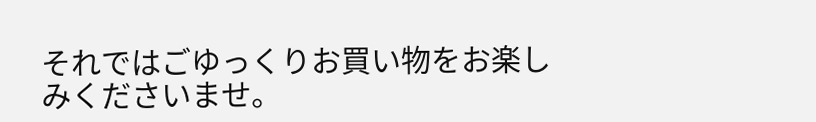それではごゆっくりお買い物をお楽しみくださいませ。